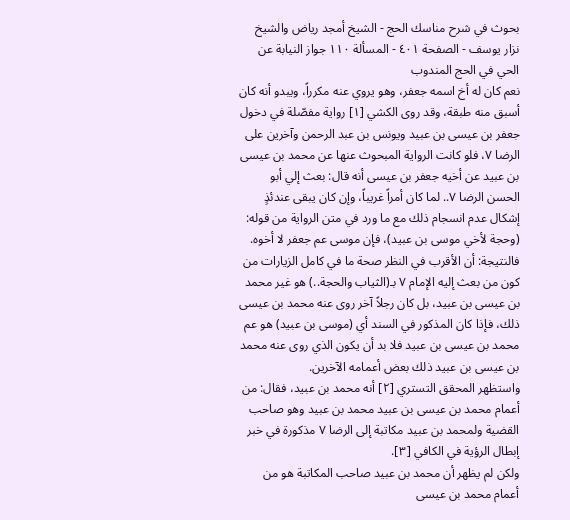بحوث في شرح مناسك الحج - الشيخ أمجد رياض والشيخ نزار يوسف - الصفحة ٤٠١ - المسألة ١١٠ جواز النيابة عن الحي في الحج المندوب
نعم كان له أخ اسمه جعفر، وهو يروي عنه مكرراً، ويبدو أنه كان أسبق منه طبقة، وقد روى الكشي [١] رواية مفصّلة في دخول جعفر بن عيسى بن عبيد ويونس بن عبد الرحمن وآخرين على الرضا ٧، فلو كانت الرواية المبحوث عنها عن محمد بن عيسى بن عبيد عن أخيه جعفر بن عيسى أنه قال: بعث إلي أبو الحسن الرضا ٧.. لما كان أمراً غريباً، وإن كان يبقى عندئذٍ إشكال عدم انسجام ذلك مع ما ورد في متن الرواية من قوله: (وحجة لأخي موسى بن عبيد)، فإن موسى عم جعفر لا أخوه.
فالنتيجة: أن الأقرب في النظر صحة ما في كامل الزيارات من كون من بعث إليه الإمام ٧ بـ(الثياب والحجة..) هو غير محمد بن عيسى بن عبيد، بل كان رجلاً آخر روى عنه محمد بن عيسى ذلك، فإذا كان المذكور في السند أي (موسى بن عبيد) هو عم محمد بن عيسى بن عبيد فلا بد أن يكون الذي روى عنه محمد بن عيسى بن عبيد ذلك بعض أعمامه الآخرين.
واستظهر المحقق التستري [٢] أنه محمد بن عبيد، فقال: من أعمام محمد بن عيسى بن عبيد محمد بن عبيد وهو صاحب القضية ولمحمد بن عبيد مكاتبة إلى الرضا ٧ مذكورة في خبر إبطال الرؤية في الكافي [٣].
ولكن لم يظهر أن محمد بن عبيد صاحب المكاتبة هو من أعمام محمد بن عيسى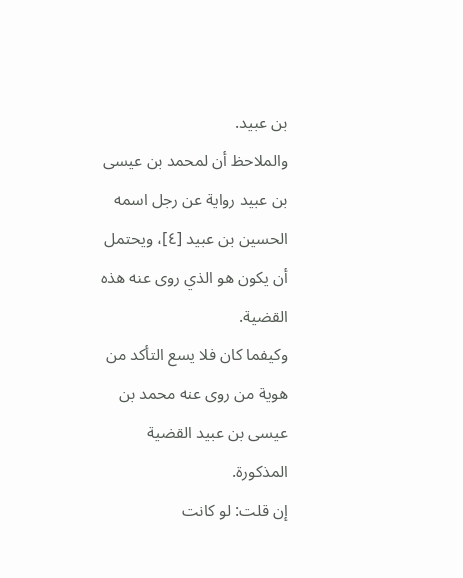بن عبيد.
والملاحظ أن لمحمد بن عيسى بن عبيد رواية عن رجل اسمه الحسين بن عبيد [٤]، ويحتمل أن يكون هو الذي روى عنه هذه القضية.
وكيفما كان فلا يسع التأكد من هوية من روى عنه محمد بن عيسى بن عبيد القضية المذكورة.
إن قلت: لو كانت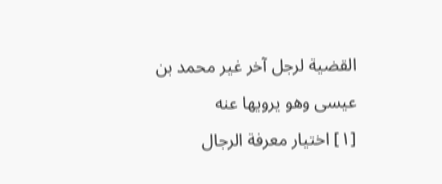القضية لرجل آخر غير محمد بن عيسى وهو يرويها عنه
[١] اختيار معرفة الرجال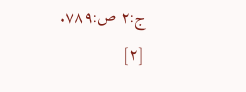ج:٢ ص:٧٨٩.
[٢]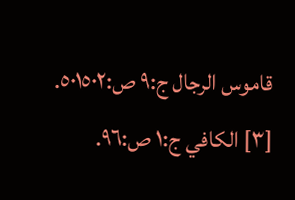قاموس الرجال ج:٩ ص:٥٠١٥٠٢.
[٣] الكافي ج:١ ص:٩٦.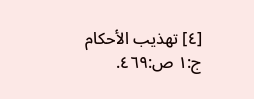[٤] تهذيب الأحكام ج:١ ص:٤٦٩.